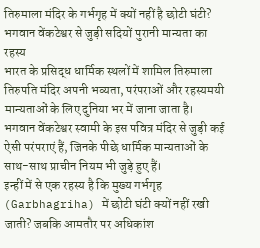तिरुमाला मंदिर के गर्भगृह में क्यों नहीं है छोटी घंटी? भगवान वेंकटेश्वर से जुड़ी सदियों पुरानी मान्यता का रहस्य
भारत के प्रसिद्ध धार्मिक स्थलों में शामिल तिरुमाला तिरुपति मंदिर अपनी भव्यता, परंपराओं और रहस्यमयी मान्यताओं के लिए दुनिया भर में जाना जाता है। भगवान वेंकटेश्वर स्वामी के इस पवित्र मंदिर से जुड़ी कई ऐसी परंपराएं हैं, जिनके पीछे धार्मिक मान्यताओं के साथ-साथ प्राचीन नियम भी जुड़े हुए हैं।
इन्हीं में से एक रहस्य है कि मुख्य गर्भगृह (Garbhagriha) में छोटी घंटी क्यों नहीं रखी जाती? जबकि आमतौर पर अधिकांश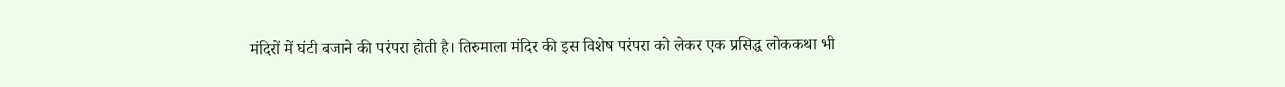मंदिरों में घंटी बजाने की परंपरा होती है। तिरुमाला मंदिर की इस विशेष परंपरा को लेकर एक प्रसिद्ध लोककथा भी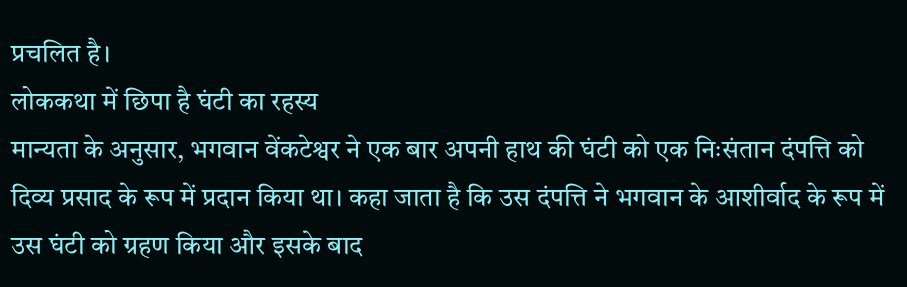प्रचलित है।
लोककथा में छिपा है घंटी का रहस्य
मान्यता के अनुसार, भगवान वेंकटेश्वर ने एक बार अपनी हाथ की घंटी को एक निःसंतान दंपत्ति को दिव्य प्रसाद के रूप में प्रदान किया था। कहा जाता है कि उस दंपत्ति ने भगवान के आशीर्वाद के रूप में उस घंटी को ग्रहण किया और इसके बाद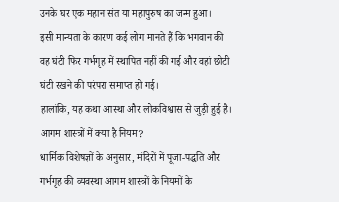उनके घर एक महान संत या महापुरुष का जन्म हुआ।
इसी मान्यता के कारण कई लोग मानते हैं कि भगवान की वह घंटी फिर गर्भगृह में स्थापित नहीं की गई और वहां छोटी घंटी रखने की परंपरा समाप्त हो गई।
हालांकि, यह कथा आस्था और लोकविश्वास से जुड़ी हुई है।
आगम शास्त्रों में क्या है नियम?
धार्मिक विशेषज्ञों के अनुसार, मंदिरों में पूजा-पद्धति और गर्भगृह की व्यवस्था आगम शास्त्रों के नियमों के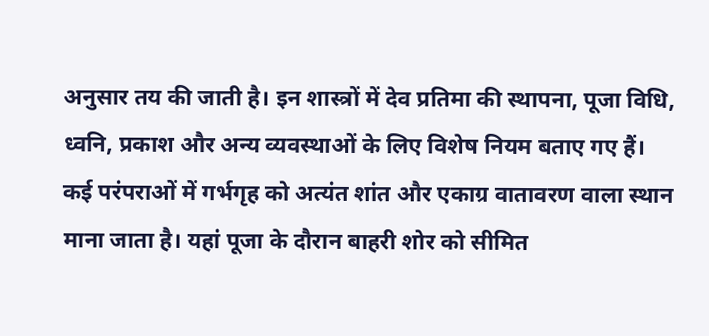अनुसार तय की जाती है। इन शास्त्रों में देव प्रतिमा की स्थापना, पूजा विधि, ध्वनि, प्रकाश और अन्य व्यवस्थाओं के लिए विशेष नियम बताए गए हैं।
कई परंपराओं में गर्भगृह को अत्यंत शांत और एकाग्र वातावरण वाला स्थान माना जाता है। यहां पूजा के दौरान बाहरी शोर को सीमित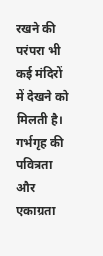रखने की परंपरा भी कई मंदिरों में देखने को मिलती है।
गर्भगृह की पवित्रता और एकाग्रता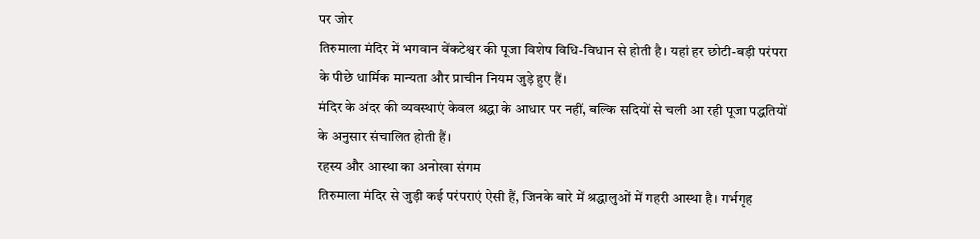पर जोर
तिरुमाला मंदिर में भगवान वेंकटेश्वर की पूजा विशेष विधि-विधान से होती है। यहां हर छोटी-बड़ी परंपरा के पीछे धार्मिक मान्यता और प्राचीन नियम जुड़े हुए हैं।
मंदिर के अंदर की व्यवस्थाएं केवल श्रद्धा के आधार पर नहीं, बल्कि सदियों से चली आ रही पूजा पद्धतियों के अनुसार संचालित होती हैं।
रहस्य और आस्था का अनोखा संगम
तिरुमाला मंदिर से जुड़ी कई परंपराएं ऐसी हैं, जिनके बारे में श्रद्धालुओं में गहरी आस्था है। गर्भगृह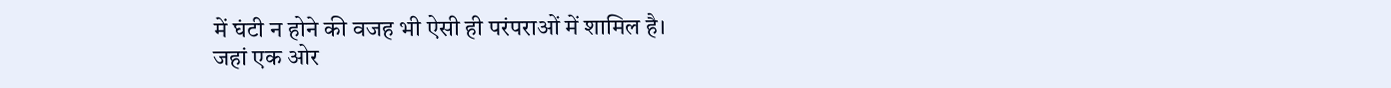में घंटी न होने की वजह भी ऐसी ही परंपराओं में शामिल है।
जहां एक ओर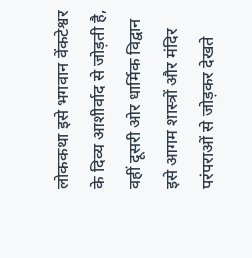लोककथा इसे भगवान वेंकटेश्वर के दिव्य आशीर्वाद से जोड़ती है, वहीं दूसरी ओर धार्मिक विद्वान इसे आगम शास्त्रों और मंदिर परंपराओं से जोड़कर देखते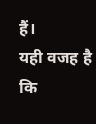हैं।
यही वजह है कि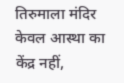तिरुमाला मंदिर केवल आस्था का केंद्र नहीं,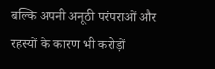बल्कि अपनी अनूठी परंपराओं और रहस्यों के कारण भी करोड़ों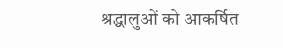श्रद्धालुओं को आकर्षित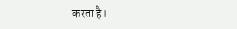करता है।